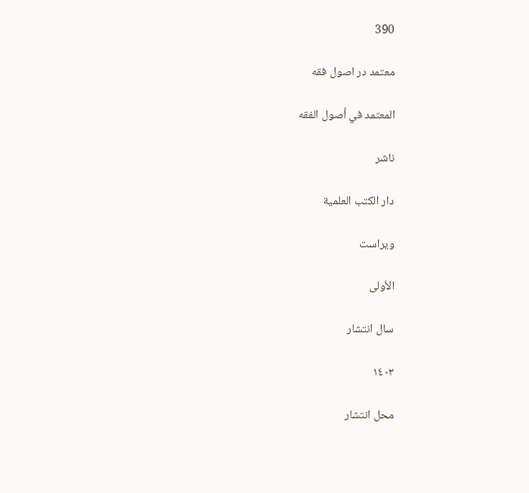390

معتمد در اصول فقه

المعتمد في أصول الفقه

ناشر

دار الكتب العلمية

ویراست

الأولى

سال انتشار

١٤٠٣

محل انتشار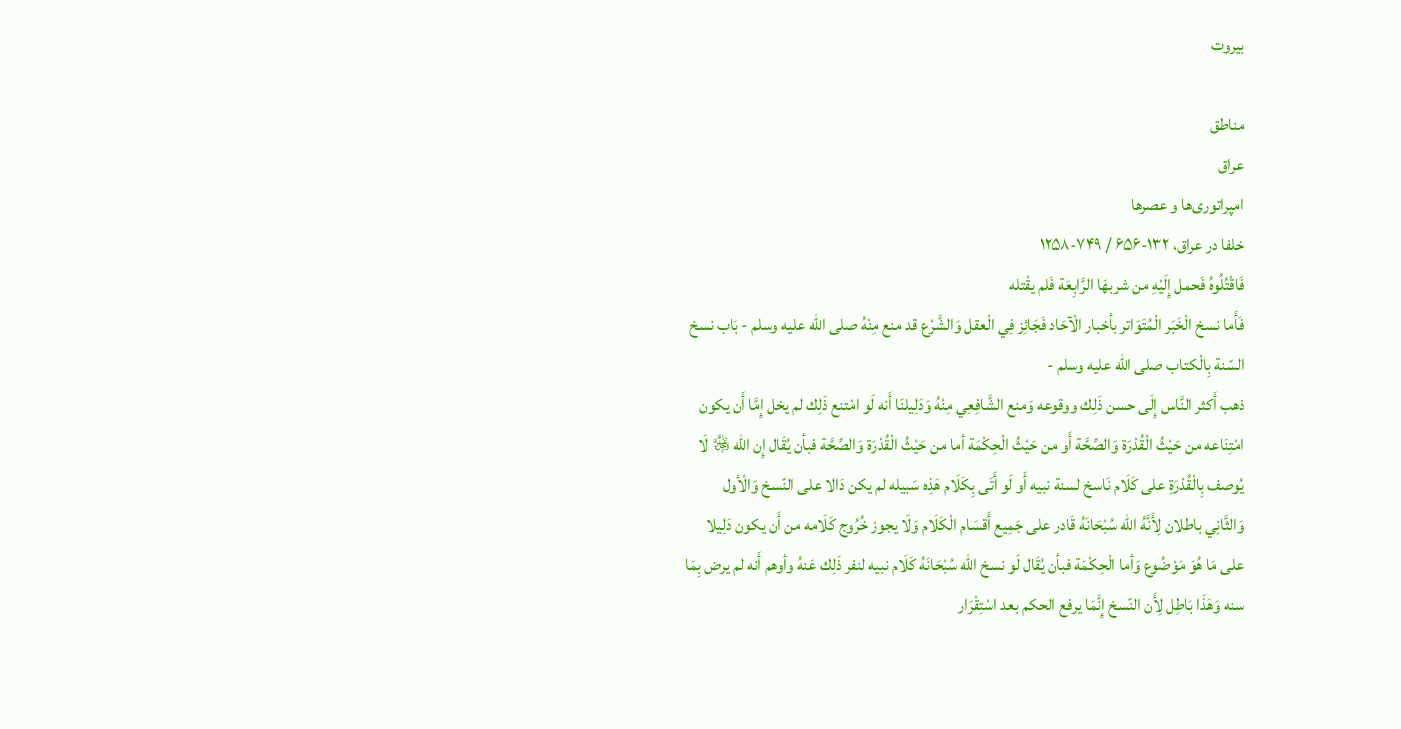بيروت

مناطق
عراق
امپراتوری‌ها و عصرها
خلفا در عراق، ۱۳۲-۶۵۶ / ۷۴۹-۱۲۵۸
فَاقْتُلُوهُ فَحمل إِلَيْهِ من شربهَا الرَّابِعَة فَلم يقْتله
فَأَما نسخ الْخَبَر الْمُتَوَاتر بأخبار الْآحَاد فَجَائِز فِي الْعقل وَالشَّرْع قد منع مِنْهُ صلى الله عليه وسلم - بَاب نسخ السّنة بِالْكتاب صلى الله عليه وسلم -
ذهب أَكثر النَّاس إِلَى حسن ذَلِك ووقوعه وَمنع الشَّافِعِي مِنْهُ وَدَلِيلنَا أَنه لَو امْتنع ذَلِك لم يخل إِمَّا أَن يكون امْتِنَاعه من حَيْثُ الْقُدْرَة وَالصِّحَّة أَو من حَيْثُ الْحِكْمَة أما من حَيْثُ الْقُدْرَة وَالصِّحَّة فبأن يُقَال إِن الله ﷿ لَا يُوصف بِالْقُدْرَةِ على كَلَام نَاسخ لسنة نبيه أَو لَو أَتَى بِكَلَام هَذِه سَبيله لم يكن دَالا على النّسخ وَالْأول وَالثَّانِي باطلان لِأَنَّهُ الله سُبْحَانَهُ قَادر على جَمِيع أَقسَام الْكَلَام وَلَا يجوز خُرُوج كَلَامه من أَن يكون دَلِيلا على مَا هُوَ مَوْضُوع وَأما الْحِكْمَة فبأن يُقَال لَو نسخ الله سُبْحَانَهُ كَلَام نبيه لنفر ذَلِك عَنهُ وأوهم أَنه لم يرض بِمَا سنه وَهَذَا بَاطِل لِأَن النّسخ إِنَّمَا يرفع الحكم بعد اسْتِقْرَار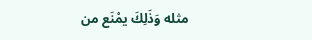مثله وَذَلِكَ يمْنَع من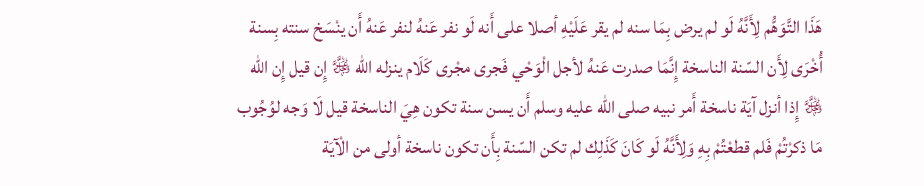هَذَا التَّوَهُّم لِأَنَّهُ لَو لم يرض بِمَا سنه لم يقر عَلَيْهِ أصلا على أَنه لَو نفر عَنهُ لنفر عَنهُ أَن ينْسَخ سنته بِسنة أُخْرَى لِأَن السّنة الناسخة إِنَّمَا صدرت عَنهُ لأجل الْوَحْي فَجرى مجْرى كَلَام ينزله الله ﷿ إِن قيل إِن الله ﷿ إِذا أنزل آيَة ناسخة أَمر نبيه صلى الله عليه وسلم أَن يسن سنة تكون هِيَ الناسخة قيل لَا وَجه لوُجُوب مَا ذكرْتُمْ فَلم قطعْتُمْ بِهِ وَلِأَنَّهُ لَو كَانَ كَذَلِك لم تكن السّنة بِأَن تكون ناسخة أولى من الْآيَة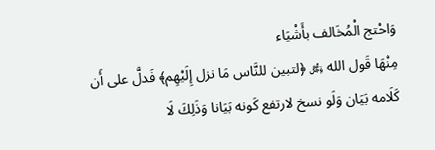وَاحْتج الْمُخَالف بأَشْيَاء
مِنْهَا قَول الله ﷿ ﴿لتبين للنَّاس مَا نزل إِلَيْهِم﴾ فَدلَّ على أَن كَلَامه بَيَان وَلَو نسخ لارتفع كَونه بَيَانا وَذَلِكَ لَا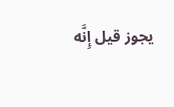يجوز قيل إِنَّه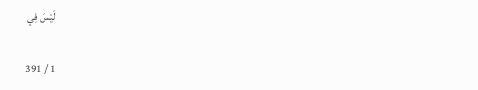لَيْسَ فِي

1 / 391